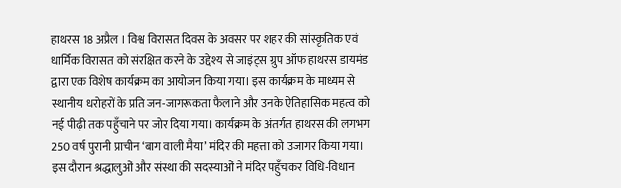हाथरस 18 अप्रैल । विश्व विरासत दिवस के अवसर पर शहर की सांस्कृतिक एवं धार्मिक विरासत को संरक्षित करने के उद्देश्य से जाइंट्स ग्रुप ऑफ हाथरस डायमंड द्वारा एक विशेष कार्यक्रम का आयोजन किया गया। इस कार्यक्रम के माध्यम से स्थानीय धरोहरों के प्रति जन-जागरूकता फैलाने और उनके ऐतिहासिक महत्व को नई पीढ़ी तक पहुँचाने पर जोर दिया गया। कार्यक्रम के अंतर्गत हाथरस की लगभग 250 वर्ष पुरानी प्राचीन ‘बाग वाली मैया’ मंदिर की महत्ता को उजागर किया गया। इस दौरान श्रद्धालुओं और संस्था की सदस्याओं ने मंदिर पहुँचकर विधि-विधान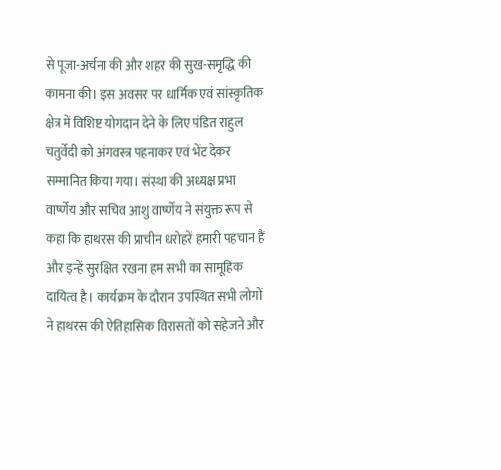से पूजा-अर्चना की और शहर की सुख-समृद्धि की कामना की। इस अवसर पर धार्मिक एवं सांस्कृतिक क्षेत्र में विशिष्ट योगदान देने के लिए पंडित राहुल चतुर्वेदी को अंगवस्त्र पहनाकर एवं भेंट देकर सम्मानित किया गया। संस्था की अध्यक्ष प्रभा वार्ष्णेय और सचिव आशु वार्ष्णेय ने संयुक्त रूप से कहा कि हाथरस की प्राचीन धरोहरें हमारी पहचान हैं और इन्हें सुरक्षित रखना हम सभी का सामूहिक दायित्व है। कार्यक्रम के दौरान उपस्थित सभी लोगों ने हाथरस की ऐतिहासिक विरासतों को सहेजने और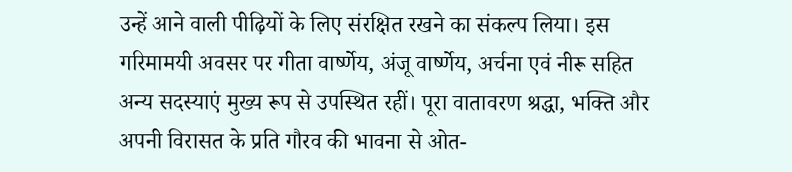उन्हें आने वाली पीढ़ियों के लिए संरक्षित रखने का संकल्प लिया। इस गरिमामयी अवसर पर गीता वार्ष्णेय, अंजू वार्ष्णेय, अर्चना एवं नीरू सहित अन्य सदस्याएं मुख्य रूप से उपस्थित रहीं। पूरा वातावरण श्रद्धा, भक्ति और अपनी विरासत के प्रति गौरव की भावना से ओत-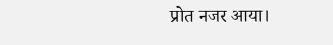प्रोत नजर आया।